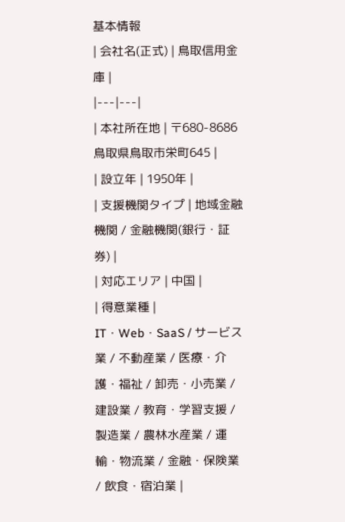基本情報
| 会社名(正式) | 鳥取信用金庫 |
|---|---|
| 本社所在地 | 〒680-8686 鳥取県鳥取市栄町645 |
| 設立年 | 1950年 |
| 支援機関タイプ | 地域金融機関 / 金融機関(銀行・証券) |
| 対応エリア | 中国 |
| 得意業種 | IT・Web・SaaS / サービス業 / 不動産業 / 医療・介護・福祉 / 卸売・小売業 / 建設業 / 教育・学習支援 / 製造業 / 農林水産業 / 運輸・物流業 / 金融・保険業 / 飲食・宿泊業 |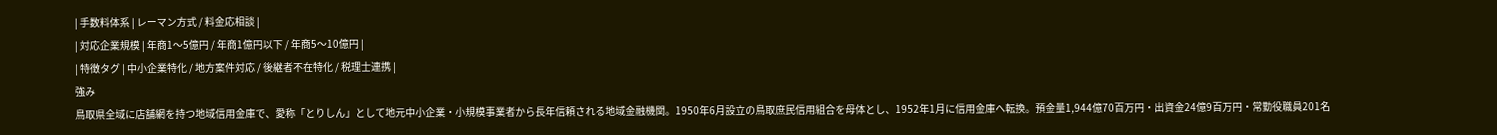| 手数料体系 | レーマン方式 / 料金応相談 |
| 対応企業規模 | 年商1〜5億円 / 年商1億円以下 / 年商5〜10億円 |
| 特徴タグ | 中小企業特化 / 地方案件対応 / 後継者不在特化 / 税理士連携 |
強み
鳥取県全域に店舗網を持つ地域信用金庫で、愛称「とりしん」として地元中小企業・小規模事業者から長年信頼される地域金融機関。1950年6月設立の鳥取庶民信用組合を母体とし、1952年1月に信用金庫へ転換。預金量1,944億70百万円・出資金24億9百万円・常勤役職員201名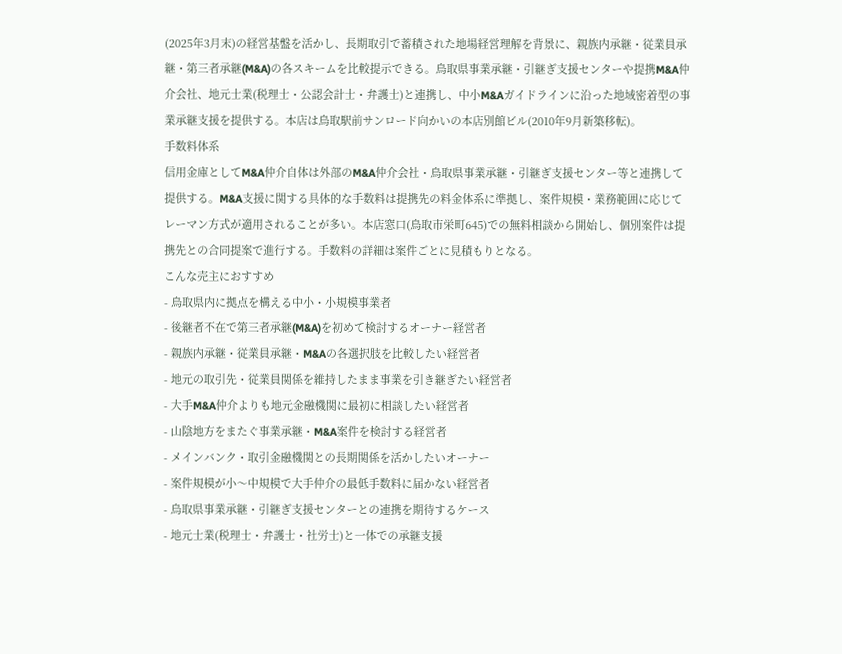(2025年3月末)の経営基盤を活かし、長期取引で蓄積された地場経営理解を背景に、親族内承継・従業員承継・第三者承継(M&A)の各スキームを比較提示できる。鳥取県事業承継・引継ぎ支援センターや提携M&A仲介会社、地元士業(税理士・公認会計士・弁護士)と連携し、中小M&Aガイドラインに沿った地域密着型の事業承継支援を提供する。本店は鳥取駅前サンロード向かいの本店別館ビル(2010年9月新築移転)。
手数料体系
信用金庫としてM&A仲介自体は外部のM&A仲介会社・鳥取県事業承継・引継ぎ支援センター等と連携して提供する。M&A支援に関する具体的な手数料は提携先の料金体系に準拠し、案件規模・業務範囲に応じてレーマン方式が適用されることが多い。本店窓口(鳥取市栄町645)での無料相談から開始し、個別案件は提携先との合同提案で進行する。手数料の詳細は案件ごとに見積もりとなる。
こんな売主におすすめ
- 鳥取県内に拠点を構える中小・小規模事業者
- 後継者不在で第三者承継(M&A)を初めて検討するオーナー経営者
- 親族内承継・従業員承継・M&Aの各選択肢を比較したい経営者
- 地元の取引先・従業員関係を維持したまま事業を引き継ぎたい経営者
- 大手M&A仲介よりも地元金融機関に最初に相談したい経営者
- 山陰地方をまたぐ事業承継・M&A案件を検討する経営者
- メインバンク・取引金融機関との長期関係を活かしたいオーナー
- 案件規模が小〜中規模で大手仲介の最低手数料に届かない経営者
- 鳥取県事業承継・引継ぎ支援センターとの連携を期待するケース
- 地元士業(税理士・弁護士・社労士)と一体での承継支援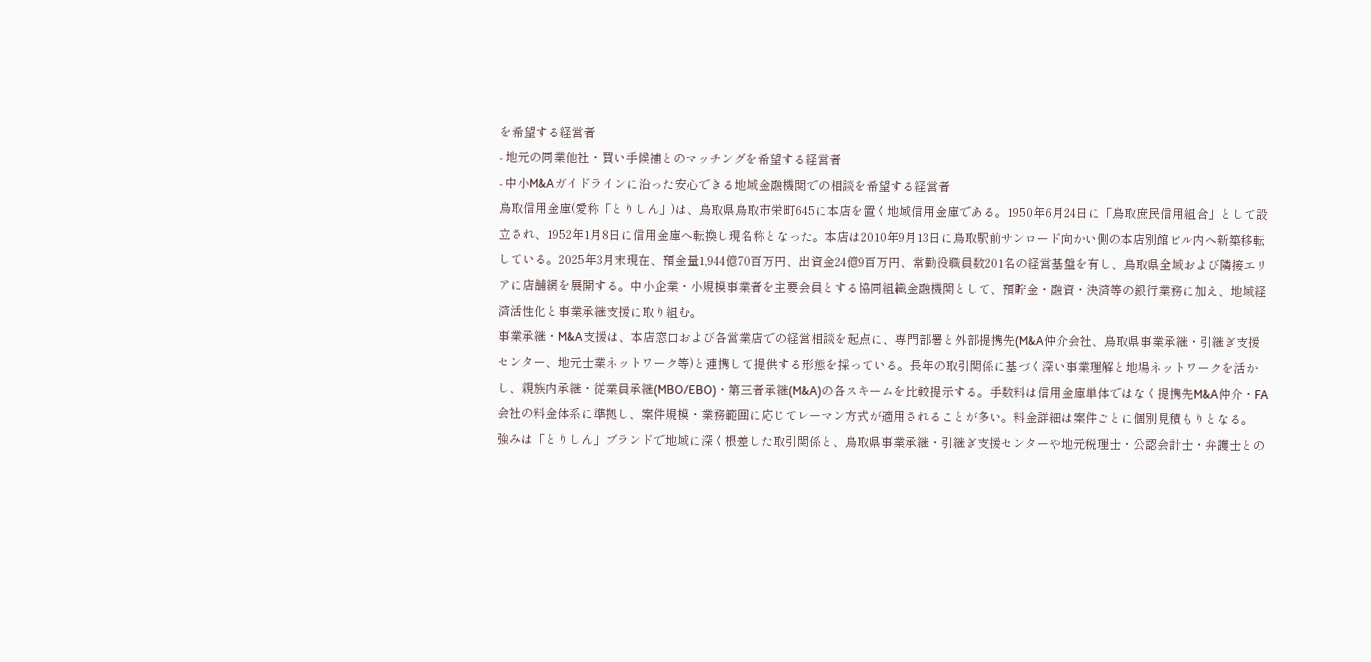を希望する経営者
- 地元の同業他社・買い手候補とのマッチングを希望する経営者
- 中小M&Aガイドラインに沿った安心できる地域金融機関での相談を希望する経営者
鳥取信用金庫(愛称「とりしん」)は、鳥取県鳥取市栄町645に本店を置く地域信用金庫である。1950年6月24日に「鳥取庶民信用組合」として設立され、1952年1月8日に信用金庫へ転換し現名称となった。本店は2010年9月13日に鳥取駅前サンロード向かい側の本店別館ビル内へ新築移転している。2025年3月末現在、預金量1,944億70百万円、出資金24億9百万円、常勤役職員数201名の経営基盤を有し、鳥取県全域および隣接エリアに店舗網を展開する。中小企業・小規模事業者を主要会員とする協同組織金融機関として、預貯金・融資・決済等の銀行業務に加え、地域経済活性化と事業承継支援に取り組む。
事業承継・M&A支援は、本店窓口および各営業店での経営相談を起点に、専門部署と外部提携先(M&A仲介会社、鳥取県事業承継・引継ぎ支援センター、地元士業ネットワーク等)と連携して提供する形態を採っている。長年の取引関係に基づく深い事業理解と地場ネットワークを活かし、親族内承継・従業員承継(MBO/EBO)・第三者承継(M&A)の各スキームを比較提示する。手数料は信用金庫単体ではなく提携先M&A仲介・FA会社の料金体系に準拠し、案件規模・業務範囲に応じてレーマン方式が適用されることが多い。料金詳細は案件ごとに個別見積もりとなる。
強みは「とりしん」ブランドで地域に深く根差した取引関係と、鳥取県事業承継・引継ぎ支援センターや地元税理士・公認会計士・弁護士との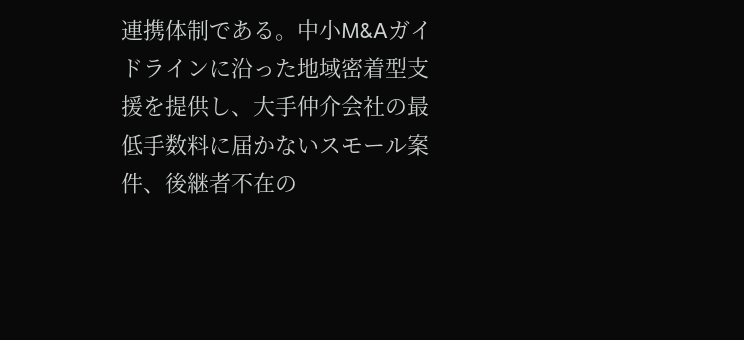連携体制である。中小M&Aガイドラインに沿った地域密着型支援を提供し、大手仲介会社の最低手数料に届かないスモール案件、後継者不在の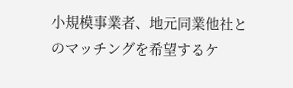小規模事業者、地元同業他社とのマッチングを希望するケ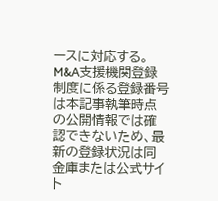ースに対応する。M&A支援機関登録制度に係る登録番号は本記事執筆時点の公開情報では確認できないため、最新の登録状況は同金庫または公式サイト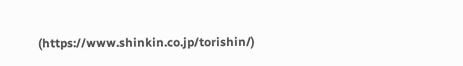(https://www.shinkin.co.jp/torishin/)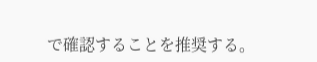で確認することを推奨する。